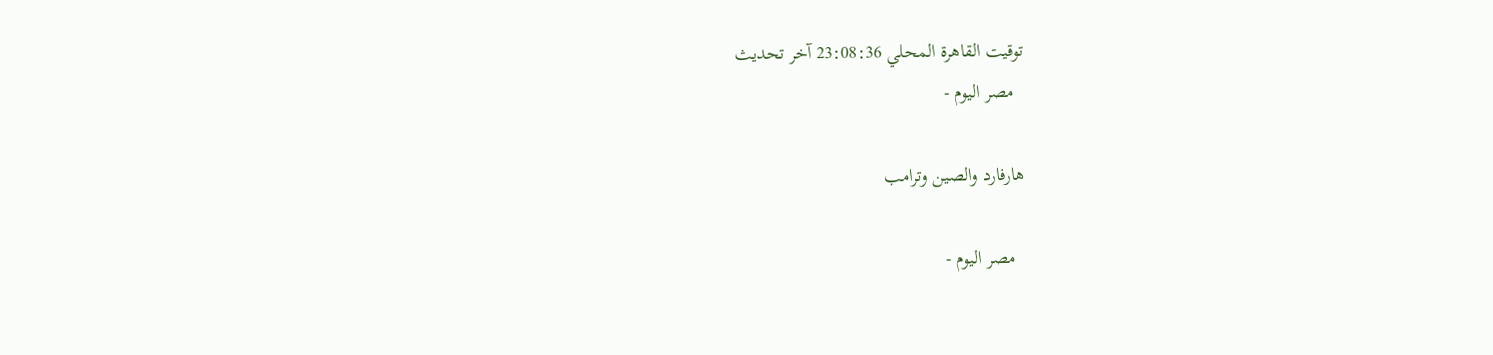توقيت القاهرة المحلي 23:08:36 آخر تحديث
  مصر اليوم -

هارفارد والصين وترامب

  مصر اليوم -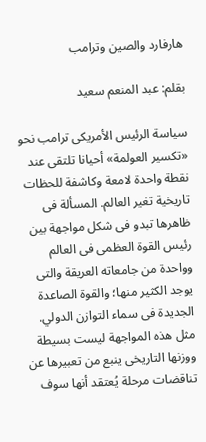هارفارد والصين وترامب

بقلم: عبد المنعم سعيد

سياسة الرئيس الأمريكى ترامب نحو «تكسير العولمة» أحيانا تلتقى عند نقطة واحدة لامعة وكاشفة للحظات تاريخية تغير العالم. المسألة فى ظاهرها تبدو فى شكل مواجهة بين رئيس القوة العظمى فى العالم وواحدة من جامعاته العريقة والتى يوجد الكثير منها؛ والقوة الصاعدة الجديدة فى سماء التوازن الدولي. مثل هذه المواجهة ليست بسيطة ووزنها التاريخى ينبع من تعبيرها عن تناقضات مرحلة يُعتقد أنها سوف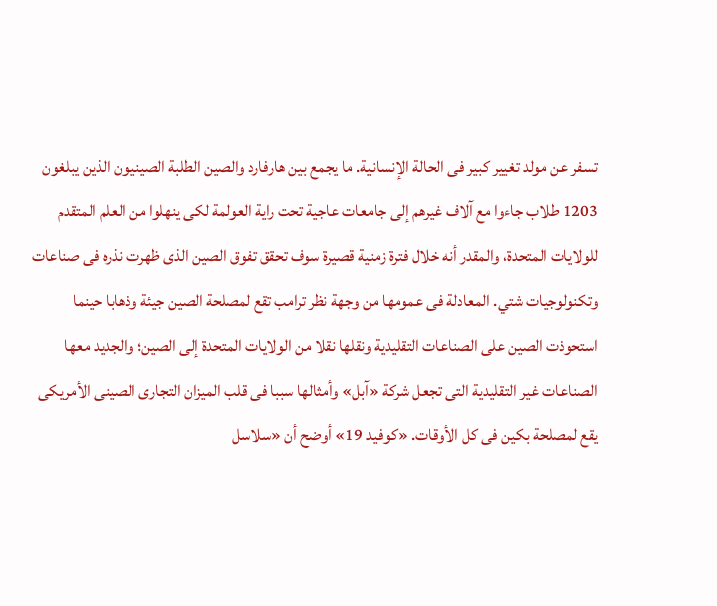تسفر عن مولد تغيير كبير فى الحالة الإنسانية. ما يجمع بين هارفارد والصين الطلبة الصينيون الذين يبلغون 1203 طلاب جاءوا مع آلاف غيرهم إلى جامعات عاجية تحت راية العولمة لكى ينهلوا من العلم المتقدم للولايات المتحدة، والمقدر أنه خلال فترة زمنية قصيرة سوف تحقق تفوق الصين الذى ظهرت نذره فى صناعات وتكنولوجيات شتي. المعادلة فى عمومها من وجهة نظر ترامب تقع لمصلحة الصين جيئة وذهابا حينما استحوذت الصين على الصناعات التقليدية ونقلها نقلا من الولايات المتحدة إلى الصين؛ والجديد معها الصناعات غير التقليدية التى تجعل شركة «آبل» وأمثالها سببا فى قلب الميزان التجارى الصينى الأمريكى يقع لمصلحة بكين فى كل الأوقات. «كوفيد 19» أوضح أن «سلاسل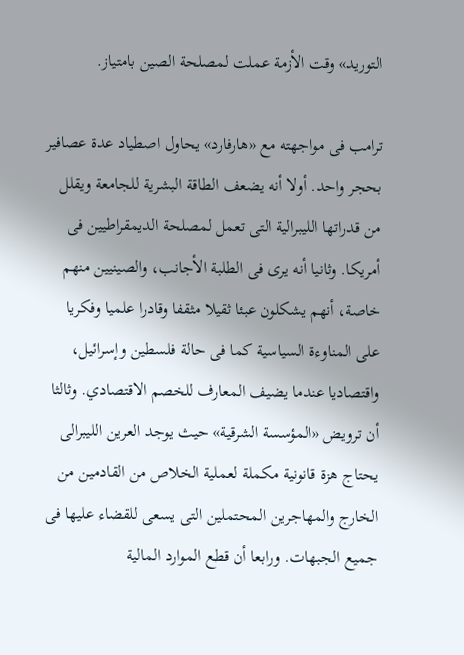التوريد» وقت الأزمة عملت لمصلحة الصين بامتياز.

ترامب فى مواجهته مع «هارفارد» يحاول اصطياد عدة عصافير بحجر واحد. أولا أنه يضعف الطاقة البشرية للجامعة ويقلل من قدراتها الليبرالية التى تعمل لمصلحة الديمقراطيين فى أمريكا. وثانيا أنه يرى فى الطلبة الأجانب، والصينيين منهم خاصة، أنهم يشكلون عبئا ثقيلا مثقفا وقادرا علميا وفكريا على المناوءة السياسية كما فى حالة فلسطين وإسرائيل، واقتصاديا عندما يضيف المعارف للخصم الاقتصادي. وثالثا أن ترويض «المؤسسة الشرقية» حيث يوجد العرين الليبرالى يحتاج هزة قانونية مكملة لعملية الخلاص من القادمين من الخارج والمهاجرين المحتملين التى يسعى للقضاء عليها فى جميع الجبهات. ورابعا أن قطع الموارد المالية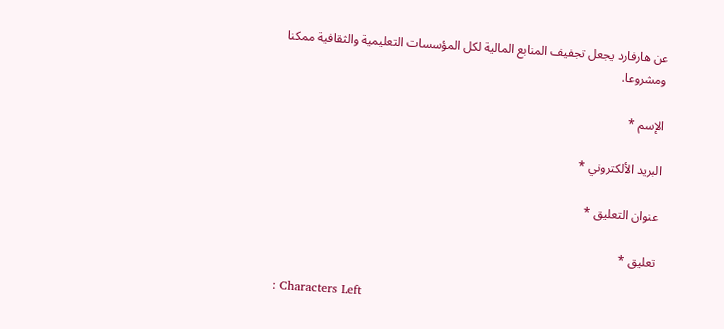عن هارفارد يجعل تجفيف المنابع المالية لكل المؤسسات التعليمية والثقافية ممكنا ومشروعا.

الإسم *

البريد الألكتروني *

عنوان التعليق *

تعليق *

: Characters Left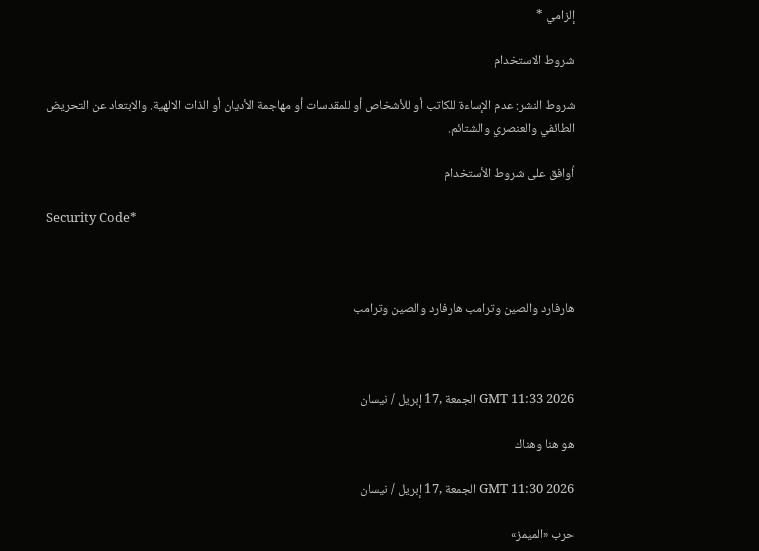إلزامي *

شروط الاستخدام

شروط النشر: عدم الإساءة للكاتب أو للأشخاص أو للمقدسات أو مهاجمة الأديان أو الذات الالهية. والابتعاد عن التحريض الطائفي والعنصري والشتائم.

اُوافق على شروط الأستخدام

Security Code*



هارفارد والصين وترامب هارفارد والصين وترامب



GMT 11:33 2026 الجمعة ,17 إبريل / نيسان

هو هنا وهناك

GMT 11:30 2026 الجمعة ,17 إبريل / نيسان

حرب «الميمز»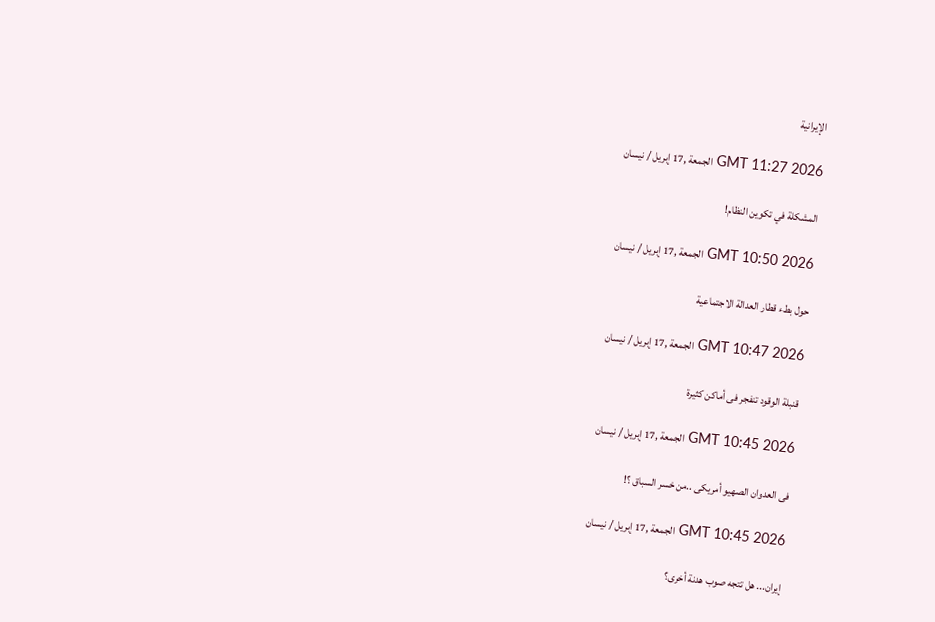الإيرانية

GMT 11:27 2026 الجمعة ,17 إبريل / نيسان

المشكلة في تكوين النظام!

GMT 10:50 2026 الجمعة ,17 إبريل / نيسان

حول بطء قطار العدالة الاجتماعية

GMT 10:47 2026 الجمعة ,17 إبريل / نيسان

قنبلة الوقود تنفجر فى أماكن كثيرة

GMT 10:45 2026 الجمعة ,17 إبريل / نيسان

فى العدوان الصهيو أمريكى ..من خسر السباق ؟!

GMT 10:45 2026 الجمعة ,17 إبريل / نيسان

إيران... هل تتجه صوب هدنة أخرى؟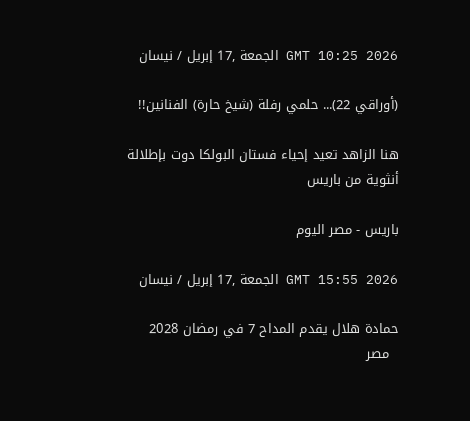GMT 10:25 2026 الجمعة ,17 إبريل / نيسان

(أوراقي 22)... حلمي رفلة (شيخ حارة) الفنانين!!

هنا الزاهد تعيد إحياء فستان البولكا دوت بإطلالة أنثوية من باريس

باريس - مصر اليوم

GMT 15:55 2026 الجمعة ,17 إبريل / نيسان

حمادة هلال يقدم المداح 7 في رمضان 2028
  مصر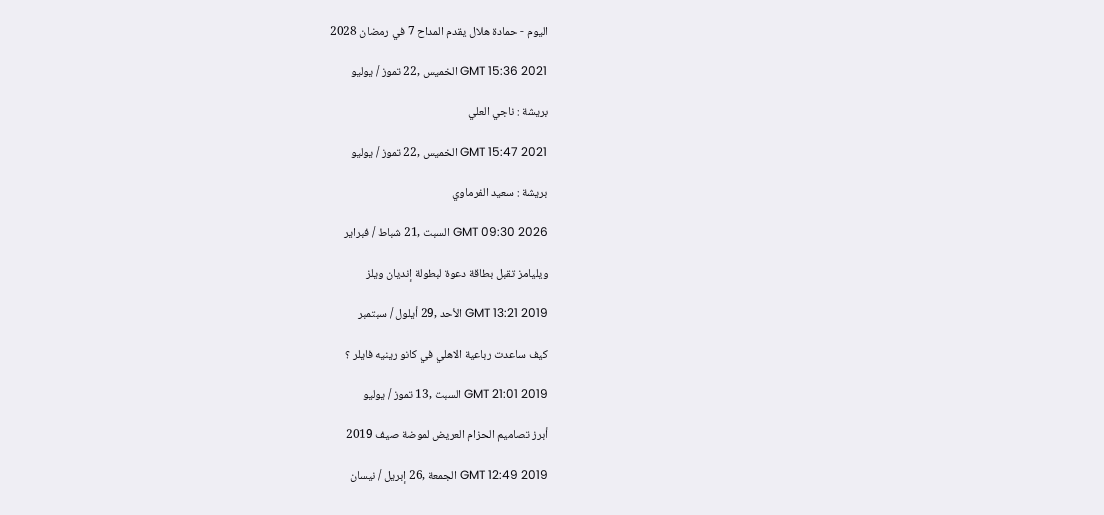اليوم - حمادة هلال يقدم المداح 7 في رمضان 2028

GMT 15:36 2021 الخميس ,22 تموز / يوليو

بريشة : ناجي العلي

GMT 15:47 2021 الخميس ,22 تموز / يوليو

بريشة : سعيد الفرماوي

GMT 09:30 2026 السبت ,21 شباط / فبراير

ويليامز تقبل بطاقة دعوة لبطولة إنديان ويلز

GMT 13:21 2019 الأحد ,29 أيلول / سبتمبر

كيف ساعدت رباعية الاهلي في كانو رينيه فايلر ؟

GMT 21:01 2019 السبت ,13 تموز / يوليو

أبرز تصاميم الحزام العريض لموضة صيف 2019

GMT 12:49 2019 الجمعة ,26 إبريل / نيسان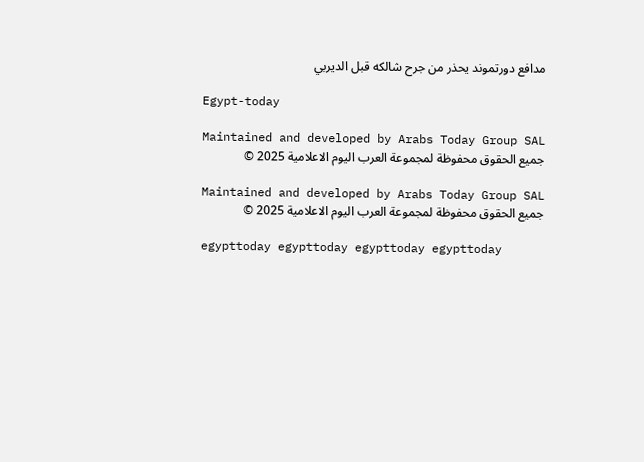مدافع دورتموند يحذر من جرح شالكه قبل الديربي

Egypt-today

Maintained and developed by Arabs Today Group SAL
جميع الحقوق محفوظة لمجموعة العرب اليوم الاعلامية 2025 ©

Maintained and developed by Arabs Today Group SAL
جميع الحقوق محفوظة لمجموعة العرب اليوم الاعلامية 2025 ©

egypttoday egypttoday egypttoday egypttoday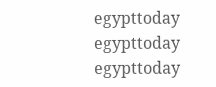egypttoday egypttoday egypttoday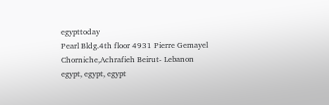egypttoday
Pearl Bldg.4th floor 4931 Pierre Gemayel Chorniche,Achrafieh Beirut- Lebanon
egypt, egypt, egypt